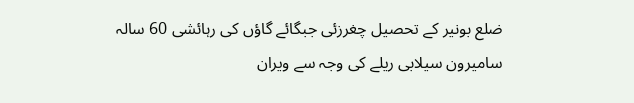ضلع بونیر کے تحصیل چغرزئی جبگائے گاؤں کی رہائشی 60 سالہ سامیرون سیلابی ریلے کی وجہ سے ویران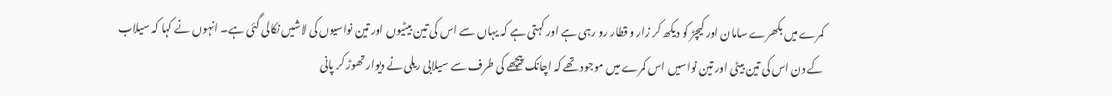کمرے میں بکھرے سامان اور کیچڑ کو دیکھ کر زار و قطار رو رہی ہے اور کہتی ہے کہ یہاں سے اس کی تین بیٹیوں اور تین نواسیوں کی لاشیں نکالی گئی ہے۔ انہوں نے کہا کہ سیلاب کے دن اس کی تین بیٹی اور تین نواسیں اس کمرے میں موجود تھے کہ اچانک پیچھے کی طرف سے سیلابی ریلی نے دیوار تھوڑ کر پانی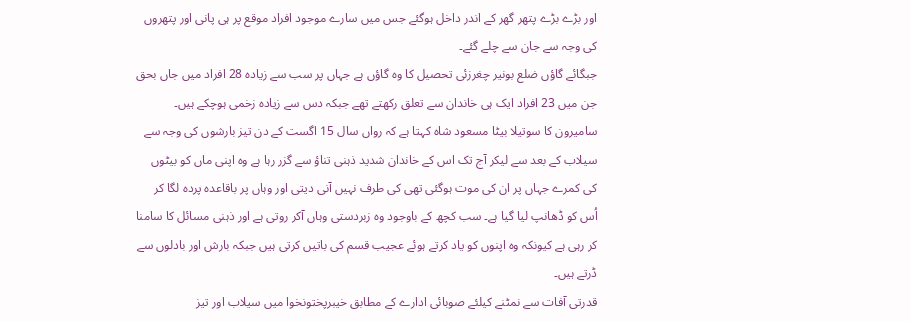اور بڑے بڑے پتھر گھر کے اندر داخل ہوگئے جس میں سارے موجود افراد موقع پر ہی پانی اور پتھروں کی وجہ سے جان سے چلے گئے۔
جبگائے گاؤں ضلع بونیر چغرزئی تحصیل کا وہ گاؤں ہے جہاں پر سب سے زیادہ 28 افراد میں جاں بحق جن میں 23 افراد ایک ہی خاندان سے تعلق رکھتے تھے جبکہ دس سے زیادہ زخمی ہوچکے ہیں۔
سامیرون کا سوتیلا بیٹا مسعود شاہ کہتا ہے کہ رواں سال 15 اگست کے دن تیز بارشوں کی وجہ سے سیلاب کے بعد سے لیکر آج تک اس کے خاندان شدید ذہنی تناؤ سے گزر رہا ہے وہ اپنی ماں کو بیٹوں کی کمرے جہاں پر ان کی موت ہوگئی تھی کی طرف نہیں آنی دیتی اور وہاں پر باقاعدہ پردہ لگا کر اُس کو ڈھانپ لیا گیا ہے۔ سب کچھ کے باوجود وہ زبردستی وہاں آکر روتی ہے اور ذہنی مسائل کا سامنا کر رہی ہے کیونکہ وہ اپنوں کو یاد کرتے ہوئے عجیب قسم کی باتیں کرتی ہیں جبکہ بارش اور بادلوں سے ڈرتے ہیں۔
قدرتی آفات سے نمٹنے کیلئے صوبائی ادارے کے مطابق خیبرپختونخوا میں سیلاب اور تیز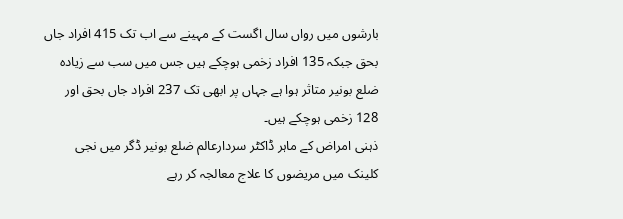بارشوں میں رواں سال اگست کے مہینے سے اب تک 415 افراد جاں بحق جبکہ 135 افراد زخمی ہوچکے ہیں جس میں سب سے زیادہ ضلع بونیر متاثر ہوا ہے جہاں پر ابھی تک 237 افراد جاں بحق اور 128 زخمی ہوچکے ہیں۔
ذہنی امراض کے ماہر ڈاکٹر سردارعالم ضلع بونیر ڈگر میں نجی کلینک میں مریضوں کا علاج معالجہ کر رہے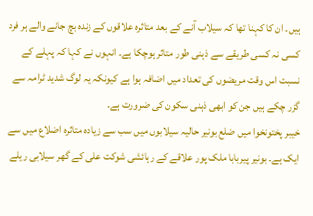ہیں۔ ان کا کہنا تھا کہ سیلاب آنے کے بعد متاثرہ علاقوں کے زندہ بچ جانے والے ہر فرد کسی نہ کسی طریقے سے ذہنی طور متاثر ہوچکا ہے۔ انہوں نے کہا کہ پہلے کے نسبت اس وقت مریضوں کی تعداد میں اضافہ ہوا ہے کیونکہ یہ لوگ شدید ٹرامہ سے گزر چکے ہیں جن کو ابھی ذہنی سکون کی ضرورت ہے۔
خیبر پختونخوا میں ضلع بونیر حالیہ سیلابوں میں سب سے زیادہ متاثرہ اضلاع میں سے ایک ہے۔ بونیر پیربابا ملک پور علاقے کے رہائشی شوکت علی کے گھر سیلابی ریلے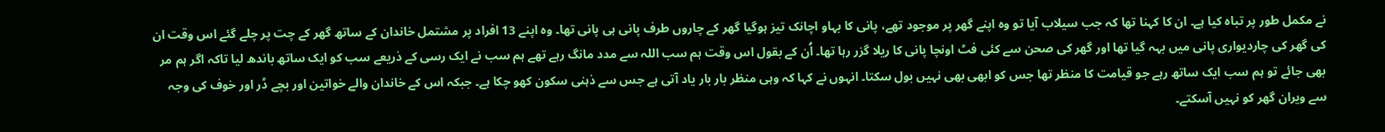نے مکمل طور پر تباہ کیا ہے۔ ان کا کہنا تھا کہ جب سیلاب آیا تو وہ اپنے گھر پر موجود تھے، پانی کا بہاو اچانک تیز ہوگیا گھر کے چاروں طرف پانی ہی پانی تھا۔ وہ اپنے 13 افراد پر مشتمل خاندان کے ساتھ گھر کے چت پر چلے گئے اس وقت ان کی گھر کی چاردیواری پانی میں بہہ گیا تھا اور گھر کی صحن سے کئی فٹ اونچا پانی کا ریلا گزر رہا تھا۔ اُن کے بقول اس وقت ہم سب اللہ سے مدد مانگ رہے تھے ہم سب نے ایک رسی کے ذریعے سب کو ایک ساتھ باندھ لیا تاکہ اگر ہم مر بھی جائے تو ہم سب ایک ساتھ رہے جو قیامت کا منظر تھا جس کو ابھی بھی نہیں بول سکتا۔ انہوں نے کہا کہ وہی منظر بار بار یاد آتی ہے جس سے ذہنی سکون کھو چکا ہے۔ جبکہ اس کے خاندان والے خواتین اور بچے ڈر اور خوف کی وجہ سے ویران گھر کو نہیں آسکتے۔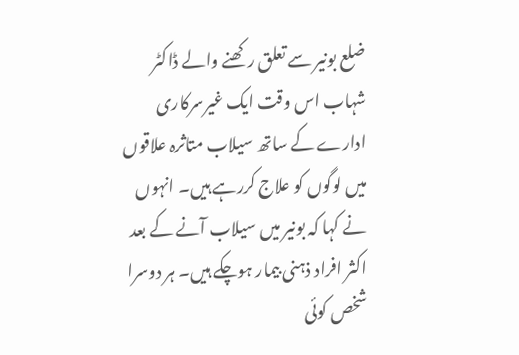ضلع بونیر سے تعلق رکھنے والے ڈاکٹر شہاب اس وقت ایک غیرسرکاری ادارے کے ساتھ سیلاب متاثرہ علاقوں میں لوگوں کو علاج کررہے ہیں۔ انہوں نے کہا کہ بونیر میں سیلاب آنے کے بعد اکثر افراد ذہنی بیمار ہوچکے ہیں۔ ہر دوسرا شخص کوئی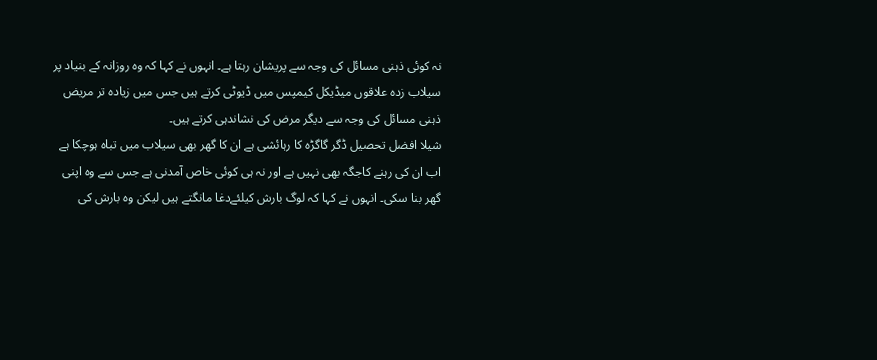نہ کوئی ذہنی مسائل کی وجہ سے پریشان رہتا ہے۔ انہوں نے کہا کہ وہ روزانہ کے بنیاد پر سیلاب زدہ علاقوں میڈیکل کیمپس میں ڈیوٹی کرتے ہیں جس میں زیادہ تر مریض ذہنی مسائل کی وجہ سے دیگر مرض کی نشاندہی کرتے ہیں۔
شیلا افضل تحصیل ڈگر گاگڑہ کا رہائشی ہے ان کا گھر بھی سیلاب میں تباہ ہوچکا ہے اب ان کی رہنے کاجگہ بھی نہیں ہے اور نہ ہی کوئی خاص آمدنی ہے جس سے وہ اپنی گھر بنا سکی۔ انہوں نے کہا کہ لوگ بارش کیلئےدغا مانگتے ہیں لیکن وہ بارش کی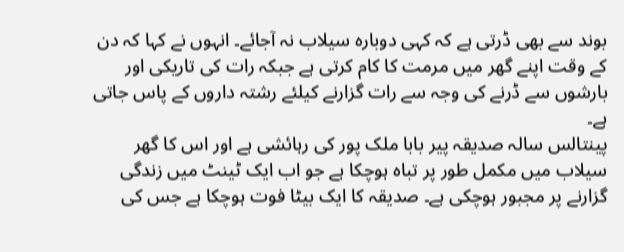بوند سے بھی ڈرتی ہے کہ کہی دوبارہ سیلاب نہ آجائے۔ انہوں نے کہا کہ دن کے وقت اپنے گھر میں مرمت کا کام کرتی ہے جبکہ رات کی تاریکی اور بارشوں سے ڈرنے کی وجہ سے رات گزارنے کیلئے رشتہ داروں کے پاس جاتی ہے۔
پینتالس سالہ صدیقہ پیر بابا ملک پور کی رہائشی ہے اور اس کا گھر سیلاب میں مکمل طور پر تباہ ہوچکا ہے جو اب ایک ٹینٹ میں زندگی گزارنے پر مجبور ہوچکی ہے۔ صدیقہ کا ایک بیٹا فوت ہوچکا ہے جس کی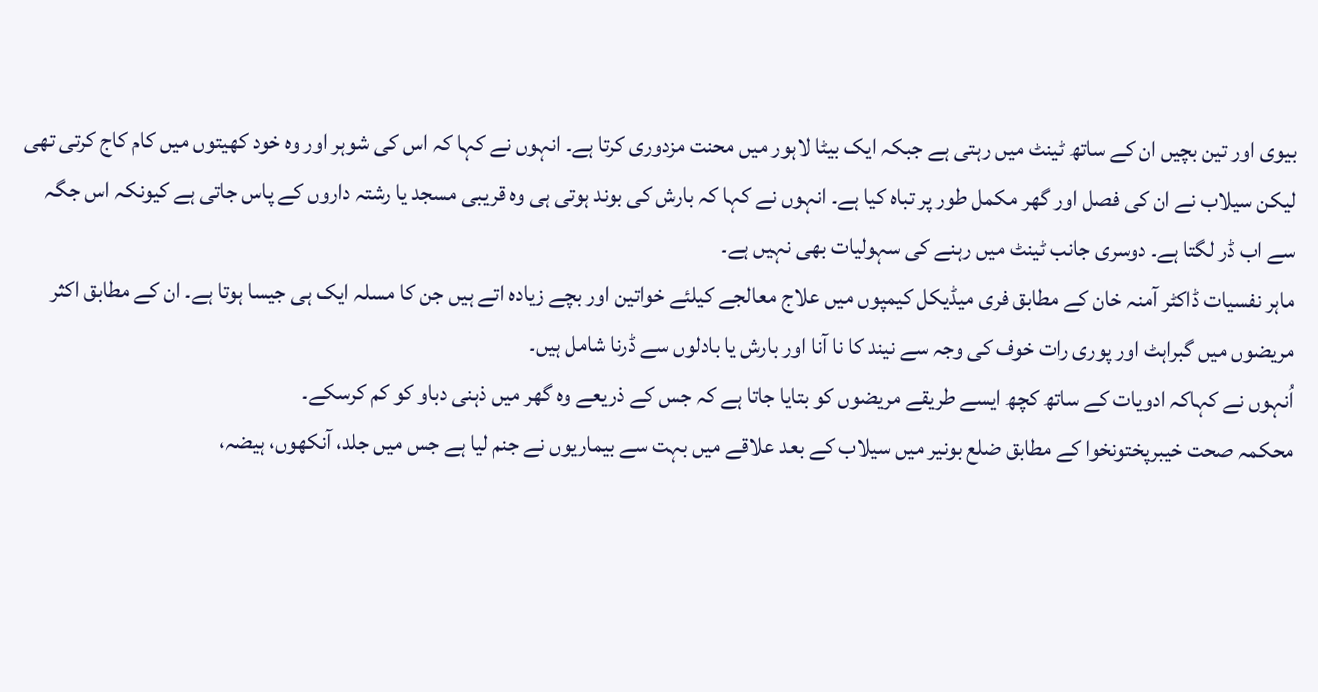بیوی اور تین بچیں ان کے ساتھ ٹینٹ میں رہتی ہے جبکہ ایک بیٹا لاہور میں محنت مزدوری کرتا ہے۔ انہوں نے کہا کہ اس کی شوہر اور وہ خود کھیتوں میں کام کاج کرتی تھی لیکن سیلاب نے ان کی فصل اور گھر مکمل طور پر تباہ کیا ہے۔ انہوں نے کہا کہ بارش کی بوند ہوتی ہی وہ قریبی مسجد یا رشتہ داروں کے پاس جاتی ہے کیونکہ اس جگہ سے اب ڈر لگتا ہے۔ دوسری جانب ٹینٹ میں رہنے کی سہولیات بھی نہیں ہے۔
ماہر نفسیات ڈاکٹر آمنہ خان کے مطابق فری میڈیکل کیمپوں میں علاج معالجے کیلئے خواتین اور بچے زیادہ اتے ہیں جن کا مسلہ ایک ہی جیسا ہوتا ہے۔ ان کے مطابق اکثر مریضوں میں گبراہٹ اور پوری رات خوف کی وجہ سے نیند کا نا آنا اور بارش یا بادلوں سے ڈرنا شامل ہیں۔
اُنہوں نے کہاکہ ادویات کے ساتھ کچھ ایسے طریقے مریضوں کو بتایا جاتا ہے کہ جس کے ذریعے وہ گھر میں ذہنی دباو کو کم کرسکے۔
محکمہ صحت خیبرپختونخوا کے مطابق ضلع بونیر میں سیلاب کے بعد علاقے میں بہت سے بیماریوں نے جنم لیا ہے جس میں جلد، آنکھوں، ہیضہ،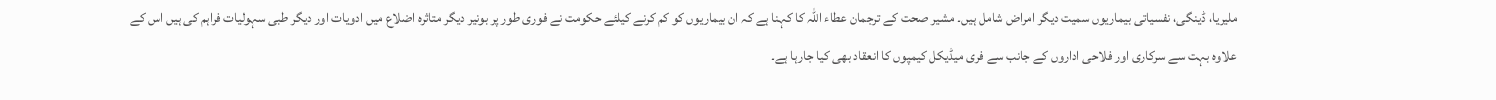ملیریا، ڈینگی، نفسیاتی بیماریوں سمیت دیگر امراض شامل ہیں۔ مشیر صحت کے ترجمان عطاء اللہ کا کہنا ہے کہ ان بیماریوں کو کم کرنے کیلئے حکومت نے فوری طور پر بونیر دیگر متاثرہ اضلاع میں ادویات اور دیگر طبی سہولیات فراہم کی ہیں اس کے علاوہ بہت سے سرکاری اور فلاحی اداروں کے جانب سے فری میڈیکل کیمپوں کا انعقاد بھی کیا جارہا ہے۔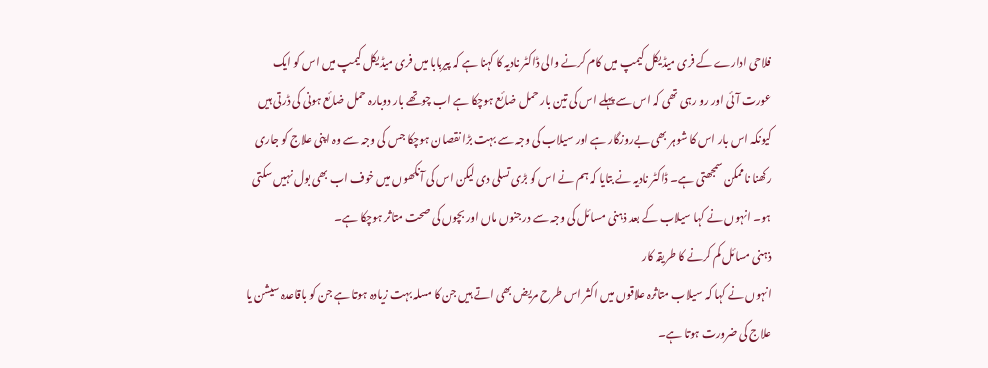فلاحی ادارے کے فری میڈیکل کیمپ میں کام کرنے والی ڈاکٹر نادیہ کا کہنا ہے کہ پیربابا میں فری میڈیکل کیمپ میں اس کو ایک عورت آئی اور رو رہی تھی کہ اس سے پہلے اس کی تین بار حمل ضائع ہوچکا ہے اب چوتھے بار دوبارہ حمل ضائع ہونی کی ڈرتی ہیں کیونکہ اس بار اس کا شوہر بھی بےروزگار ہے اور سیلاب کی وجہ سے بہت بڑا نقصان ہوچکا جس کی وجہ سے وہ اپنی علاج کو جاری رکھنا ناممکن سمجھتی ہے۔ ڈاکٹر نادیہ نے بتایا کہ ہم نے اس کو بڑی تسلی دی لیکن اس کی آنکھوں میں خوف اب بھی بول نہیں سکتی ہو۔ انہوں نے کہا سیلاب کے بعد ذہنی مسائل کی وجہ سے درجنوں ماں اور بچوں کی صحت متاثر ہوچکا ہے۔
ذہنی مسائل کم کرنے کا طریقہ کار
انہوں نے کہا کہ سیلاب متاثرہ علاقوں میں اکثر اس طرح مریض بھی اتے ہیں جن کا مسلہ بہت زیادہ ہوتا ہے جن کو باقاعدہ سیشن یا علاج کی ضرورت ہوتا ہے۔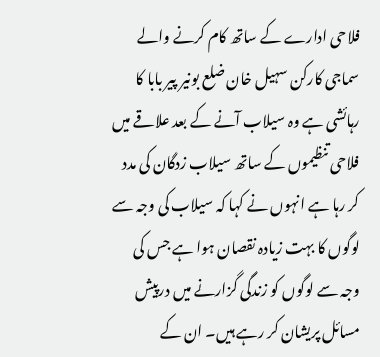فلاحی ادارے کے ساتھ کام کرنے والے سماجی کارکن سہیل خان ضلع بونیر پیر بابا کا رہائشی ہے وہ سیلاب آنے کے بعد علاقے میں فلاحی تنظیموں کے ساتھ سیلاب زدگان کی مدد کر رہا ہے انہوں نے کہا کہ سیلاب کی وجہ سے لوگوں کا بہت زیادہ نقصان ہوا ہے جس کی وجہ سے لوگوں کو زندگی گزارنے میں درپیش مسائل پریشان کر رہے ہیں۔ ان کے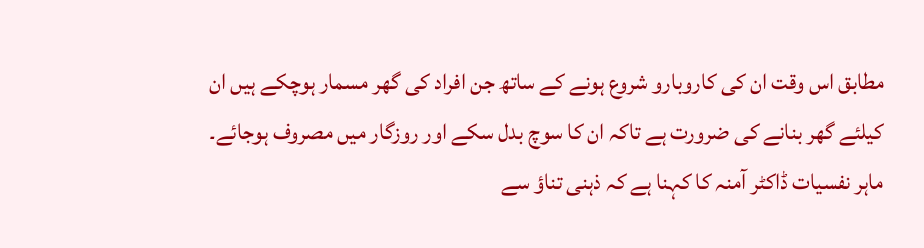مطابق اس وقت ان کی کاروبارو شروع ہونے کے ساتھ جن افراد کی گھر مسمار ہوچکے ہیں ان کیلئے گھر بنانے کی ضرورت ہے تاکہ ان کا سوچ بدل سکے اور روزگار میں مصروف ہوجائے۔
ماہر نفسیات ڈاکٹر آمنہ کا کہنا ہے کہ ذہنی تناؤ سے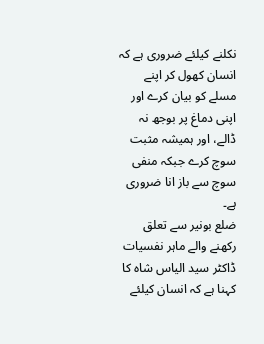نکلنے کیلئے ضروری ہے کہ انسان کھول کر اپنے مسلے کو بیان کرے اور اپنی دماغ پر بوجھ نہ ڈالے، اور ہمیشہ مثبت سوچ کرے جبکہ منفی سوچ سے باز انا ضروری ہے۔
ضلع بونیر سے تعلق رکھنے والے ماہر نفسیات ڈاکٹر سید الیاس شاہ کا کہنا ہے کہ انسان کیلئے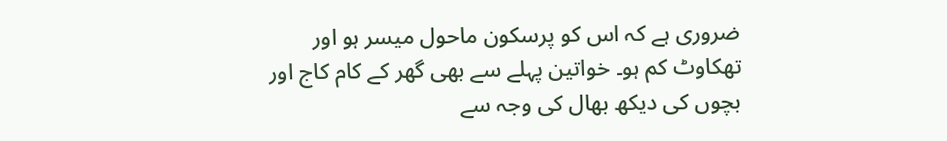ضروری ہے کہ اس کو پرسکون ماحول میسر ہو اور تھکاوٹ کم ہو۔ خواتین پہلے سے بھی گھر کے کام کاج اور بچوں کی دیکھ بھال کی وجہ سے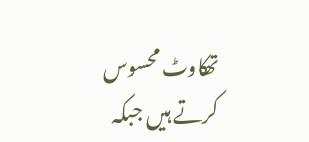تھکاوٹ محسوس کرتے ہیں جبکہ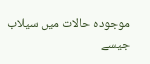موجودہ حالات میں سیلاب جیسے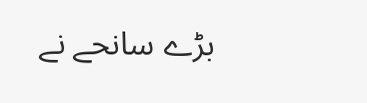بڑے سانحے نے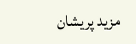مزید پریشان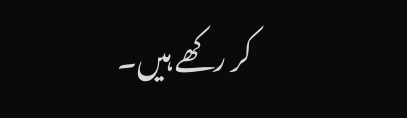کر رکھے ہیں۔